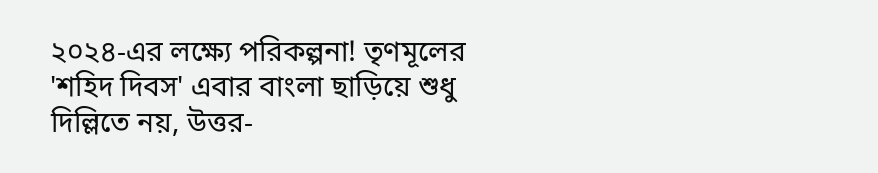২০২৪-এর লক্ষ্যে পরিকল্পনা! তৃণমূলের 'শহিদ দিবস' এবার বাংলা ছাড়িয়ে শুধু দিল্লিতে নয়, উত্তর-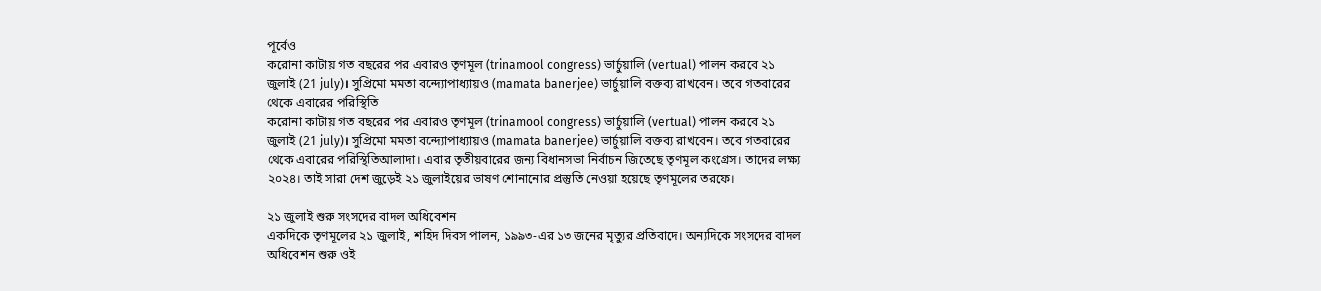পূর্বেও
করোনা কাটায় গত বছরের পর এবারও তৃণমূল (trinamool congress) ভার্চুয়ালি (vertual) পালন করবে ২১ জুলাই (21 july)। সুপ্রিমো মমতা বন্দ্যোপাধ্যায়ও (mamata banerjee) ভার্চুয়ালি বক্তব্য রাখবেন। তবে গতবারের থেকে এবারের পরিস্থিতি
করোনা কাটায় গত বছরের পর এবারও তৃণমূল (trinamool congress) ভার্চুয়ালি (vertual) পালন করবে ২১ জুলাই (21 july)। সুপ্রিমো মমতা বন্দ্যোপাধ্যায়ও (mamata banerjee) ভার্চুয়ালি বক্তব্য রাখবেন। তবে গতবারের থেকে এবারের পরিস্থিতিআলাদা। এবার তৃতীয়বারের জন্য বিধানসভা নির্বাচন জিতেছে তৃণমূল কংগ্রেস। তাদের লক্ষ্য ২০২৪। তাই সারা দেশ জুড়েই ২১ জুলাইয়ের ভাষণ শোনানোর প্রস্তুতি নেওয়া হয়েছে তৃণমূলের তরফে।

২১ জুলাই শুরু সংসদের বাদল অধিবেশন
একদিকে তৃণমূলের ২১ জুলাই, শহিদ দিবস পালন, ১৯৯৩-এর ১৩ জনের মৃত্যুর প্রতিবাদে। অন্যদিকে সংসদের বাদল অধিবেশন শুরু ওই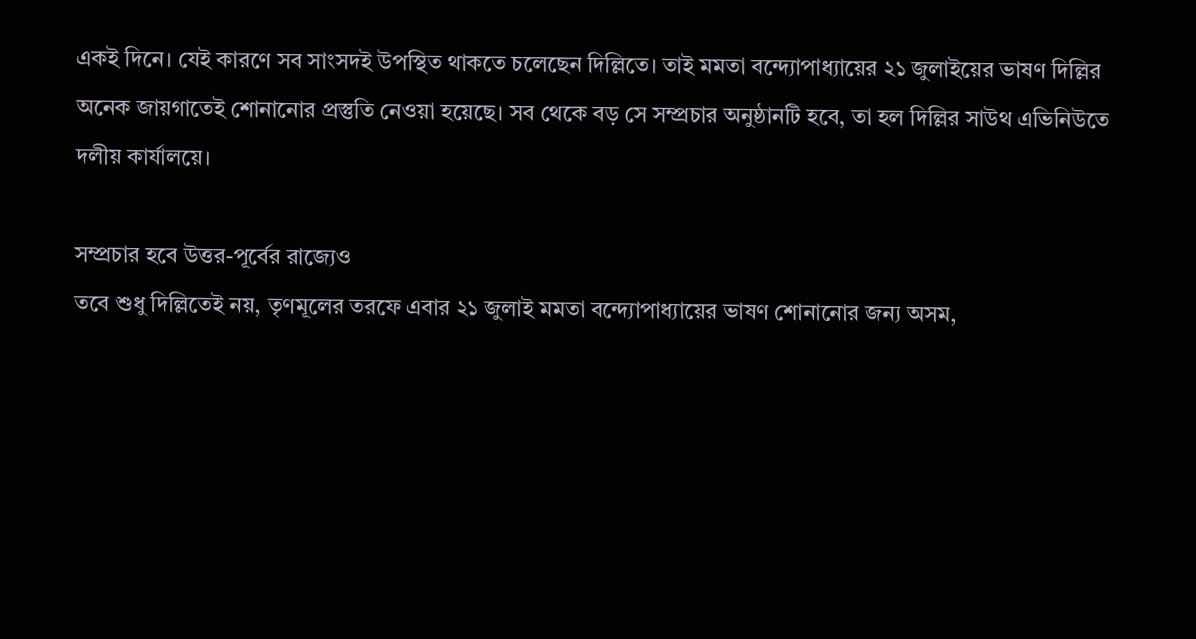একই দিনে। যেই কারণে সব সাংসদই উপস্থিত থাকতে চলেছেন দিল্লিতে। তাই মমতা বন্দ্যোপাধ্যায়ের ২১ জুলাইয়ের ভাষণ দিল্লির অনেক জায়গাতেই শোনানোর প্রস্তুতি নেওয়া হয়েছে। সব থেকে বড় সে সম্প্রচার অনুষ্ঠানটি হবে, তা হল দিল্লির সাউথ এভিনিউতে দলীয় কার্যালয়ে।

সম্প্রচার হবে উত্তর-পূর্বের রাজ্যেও
তবে শুধু দিল্লিতেই নয়, তৃণমূলের তরফে এবার ২১ জুলাই মমতা বন্দ্যোপাধ্যায়ের ভাষণ শোনানোর জন্য অসম,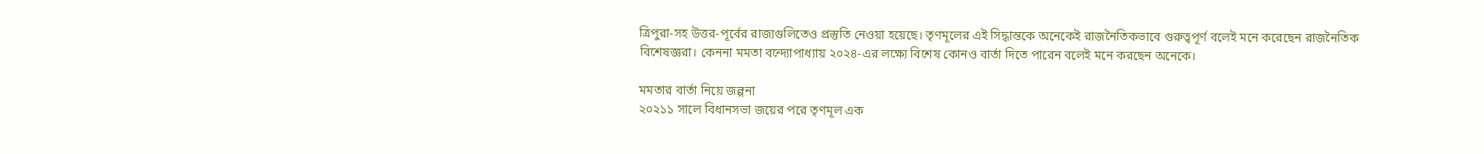ত্রিপুরা-সহ উত্তর-পূর্বের রাজ্যগুলিতেও প্রস্তুতি নেওয়া হয়েছে। তৃণমূলের এই সিদ্ধান্তকে অনেকেই রাজনৈতিকভাবে গুরুত্বপূর্ণ বলেই মনে করেছেন রাজনৈতিক বিশেষজ্ঞরা। কেননা মমতা বন্দ্যোপাধ্যায় ২০২৪-এর লক্ষ্যে বিশেষ কোনও বার্তা দিতে পারেন বলেই মনে করছেন অনেকে।

মমতার বার্তা নিয়ে জল্পনা
২০২১১ সালে বিধানসভা জয়ের পরে তৃণমূল এক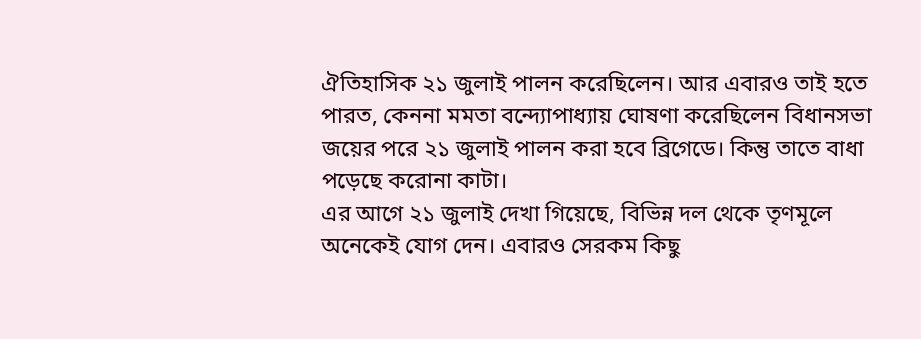ঐতিহাসিক ২১ জুলাই পালন করেছিলেন। আর এবারও তাই হতে পারত, কেননা মমতা বন্দ্যোপাধ্যায় ঘোষণা করেছিলেন বিধানসভা জয়ের পরে ২১ জুলাই পালন করা হবে ব্রিগেডে। কিন্তু তাতে বাধা পড়েছে করোনা কাটা।
এর আগে ২১ জুলাই দেখা গিয়েছে, বিভিন্ন দল থেকে তৃণমূলে অনেকেই যোগ দেন। এবারও সেরকম কিছু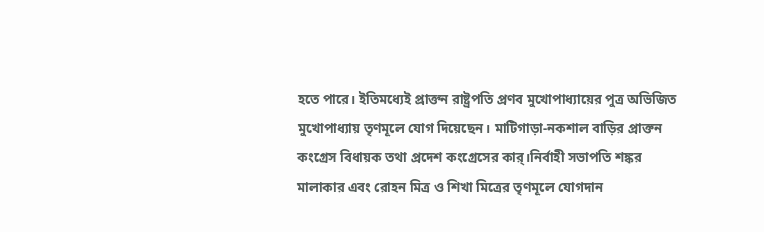হতে পারে। ইতিমধ্যেই প্রাক্তন রাষ্ট্রপতি প্রণব মুখোপাধ্যায়ের পুত্র অভিজিত মুখোপাধ্যায় তৃণমূলে যোগ দিয়েছেন। মাটিগাড়া-নকশাল বাড়ির প্রাক্তন কংগ্রেস বিধায়ক তথা প্রদেশ কংগ্রেসের কার্।নির্বাহী সভাপতি শঙ্কর মালাকার এবং রোহন মিত্র ও শিখা মিত্রের তৃণমূলে যোগদান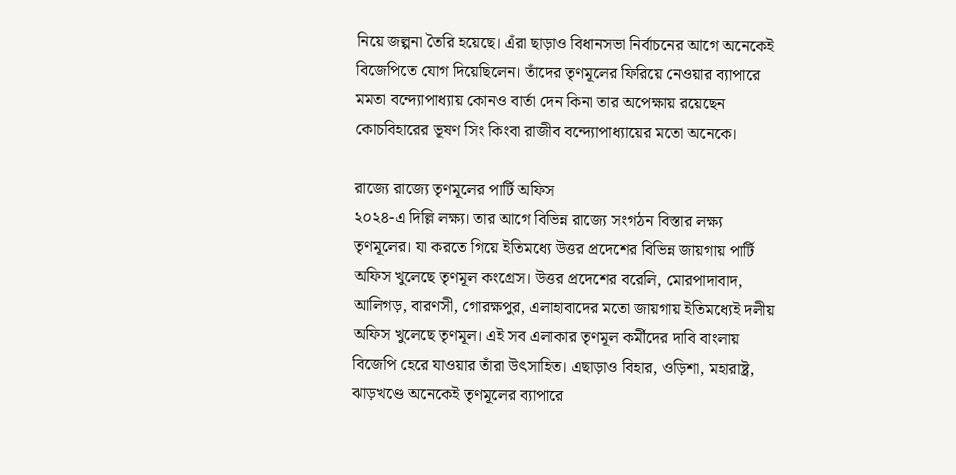নিয়ে জল্পনা তৈরি হয়েছে। এঁরা ছাড়াও বিধানসভা নির্বাচনের আগে অনেকেই বিজেপিতে যোগ দিয়েছিলেন। তাঁদের তৃণমূলের ফিরিয়ে নেওয়ার ব্যাপারে মমতা বন্দ্যোপাধ্যায় কোনও বার্তা দেন কিনা তার অপেক্ষায় রয়েছেন কোচবিহারের ভূষণ সিং কিংবা রাজীব বন্দ্যোপাধ্যায়ের মতো অনেকে।

রাজ্যে রাজ্যে তৃণমূলের পার্টি অফিস
২০২৪-এ দিল্লি লক্ষ্য। তার আগে বিভিন্ন রাজ্যে সংগঠন বিস্তার লক্ষ্য তৃণমূলের। যা করতে গিয়ে ইতিমধ্যে উত্তর প্রদেশের বিভিন্ন জায়গায় পার্টি অফিস খুলেছে তৃণমূল কংগ্রেস। উত্তর প্রদেশের বরেলি, মোরপাদাবাদ, আলিগড়, বারণসী, গোরক্ষপুর, এলাহাবাদের মতো জায়গায় ইতিমধ্যেই দলীয় অফিস খুলেছে তৃণমূল। এই সব এলাকার তৃণমূল কর্মীদের দাবি বাংলায় বিজেপি হেরে যাওয়ার তাঁরা উৎসাহিত। এছাড়াও বিহার, ওড়িশা, মহারাষ্ট্র, ঝাড়খণ্ডে অনেকেই তৃণমূলের ব্যাপারে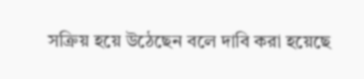সক্রিয় হয়ে উঠেছেন বলে দাবি করা হয়েছে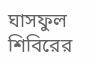ঘাসফুল শিবিরের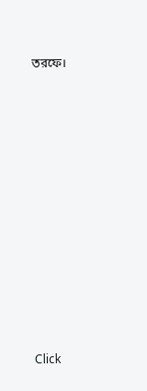তরফে।












Click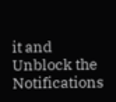it and Unblock the Notifications